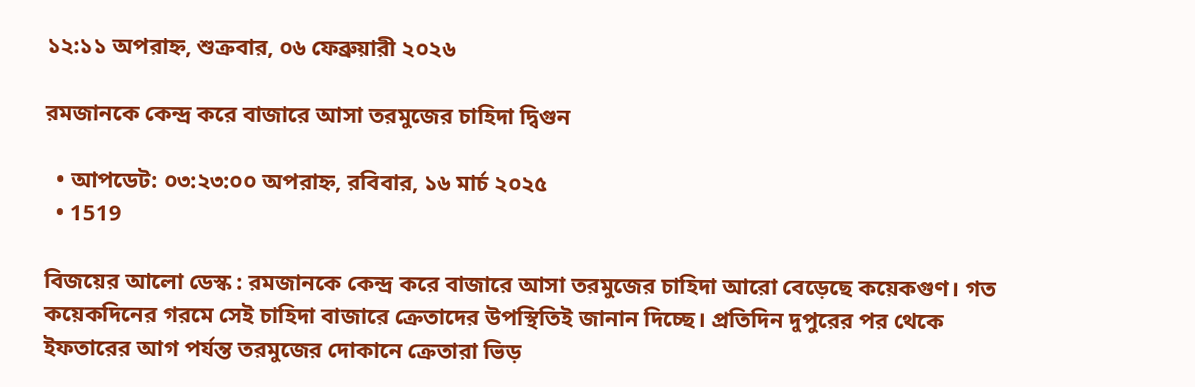১২:১১ অপরাহ্ন, শুক্রবার, ০৬ ফেব্রুয়ারী ২০২৬

রমজানকে কেন্দ্র করে বাজারে আসা তরমুজের চাহিদা দ্বিগুন

  • আপডেট: ০৩:২৩:০০ অপরাহ্ন, রবিবার, ১৬ মার্চ ২০২৫
  • 1519

বিজয়ের আলো ডেস্ক : রমজানকে কেন্দ্র করে বাজারে আসা তরমুজের চাহিদা আরো বেড়েছে কয়েকগুণ। গত কয়েকদিনের গরমে সেই চাহিদা বাজারে ক্রেতাদের উপস্থিতিই জানান দিচ্ছে। প্রতিদিন দুপুরের পর থেকে ইফতারের আগ পর্যন্ত তরমুজের দোকানে ক্রেতারা ভিড়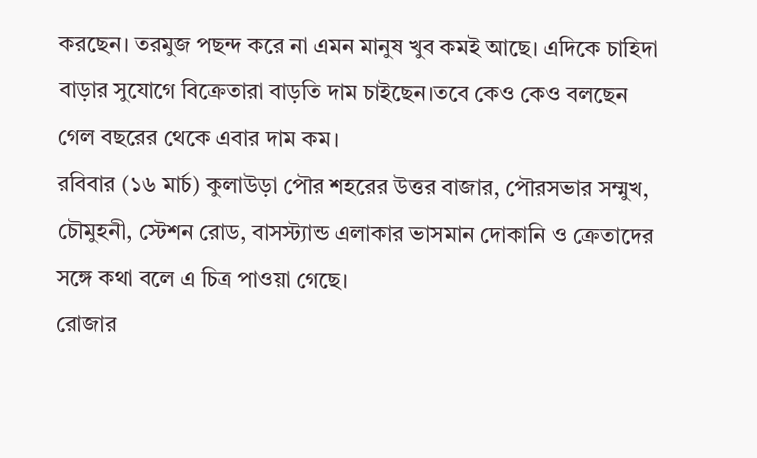করছেন। তরমুজ পছন্দ করে না এমন মানুষ খুব কমই আছে। এদিকে চাহিদা বাড়ার সুযোগে বিক্রেতারা বাড়তি দাম চাইছেন।তবে কেও কেও বলছেন গেল বছরের থেকে এবার দাম কম।
রবিবার (১৬ মার্চ) কুলাউড়া পৌর শহরের উত্তর বাজার, পৌরসভার সম্মুখ, চৌমুহনী, স্টেশন রোড, বাসস্ট্যান্ড এলাকার ভাসমান দোকানি ও ক্রেতাদের সঙ্গে কথা বলে এ চিত্র পাওয়া গেছে।
রোজার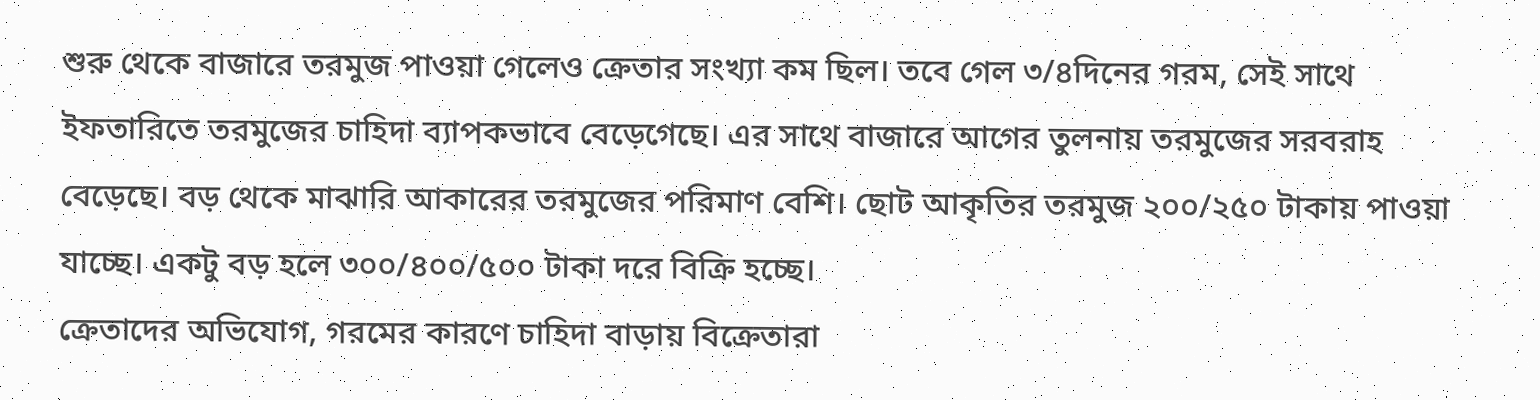শুরু থেকে বাজারে তরমুজ পাওয়া গেলেও ক্রেতার সংখ্যা কম ছিল। তবে গেল ৩/৪দিনের গরম, সেই সাথে ইফতারিতে তরমুজের চাহিদা ব্যাপকভাবে বেড়েগেছে। এর সাথে বাজারে আগের তুলনায় তরমুজের সরবরাহ বেড়েছে। বড় থেকে মাঝারি আকারের তরমুজের পরিমাণ বেশি। ছোট আকৃতির তরমুজ ২০০/২৫০ টাকায় পাওয়া যাচ্ছে। একটু বড় হলে ৩০০/৪০০/৫০০ টাকা দরে বিক্রি হচ্ছে।
ক্রেতাদের অভিযোগ, গরমের কারণে চাহিদা বাড়ায় বিক্রেতারা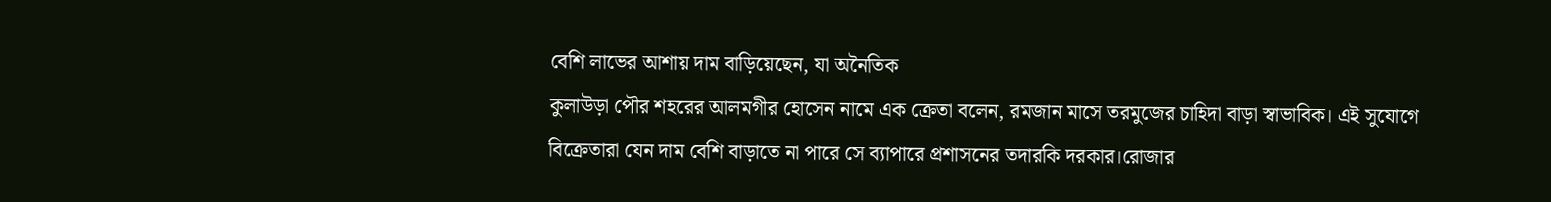বেশি লাভের আশায় দাম বাড়িয়েছেন, যা অনৈতিক
কুলাউড়া পৌর শহরের আলমগীর হোসেন নামে এক ক্রেতা বলেন, রমজান মাসে তরমুজের চাহিদা বাড়া স্বাভাবিক। এই সুযোগে বিক্রেতারা যেন দাম বেশি বাড়াতে না পারে সে ব্যাপারে প্রশাসনের তদারকি দরকার।রোজার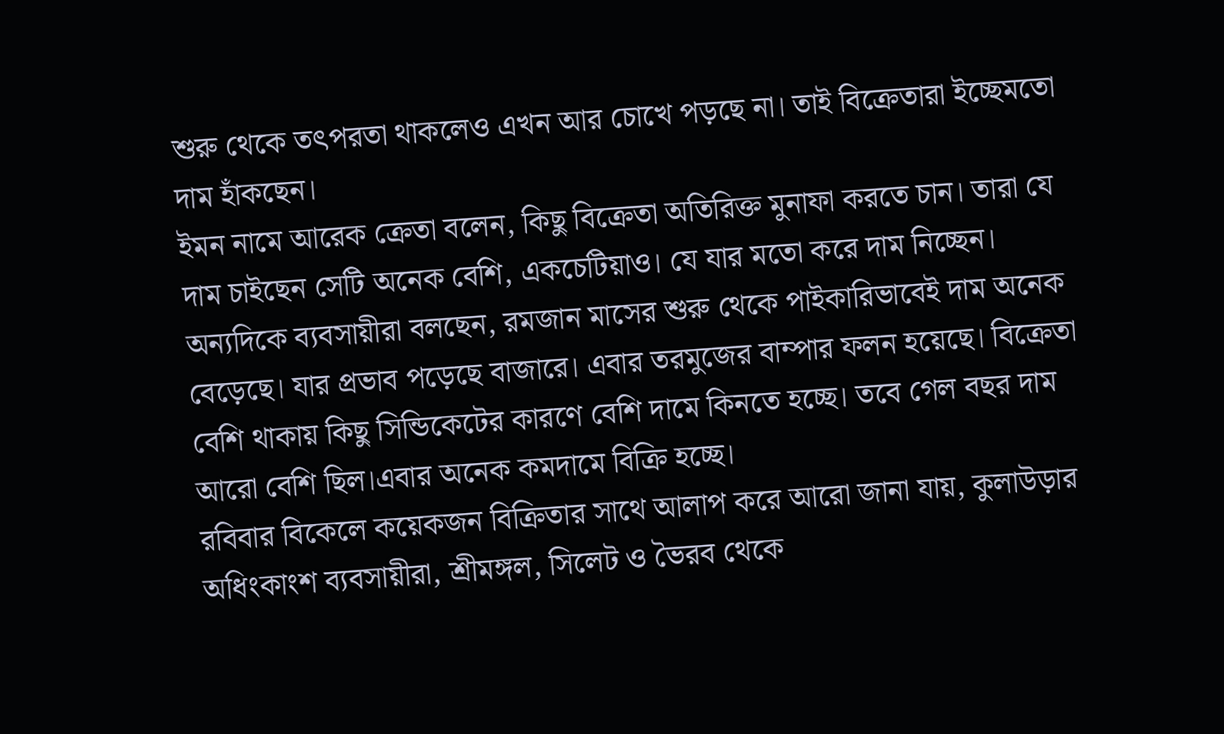শুরু থেকে তৎপরতা থাকলেও এখন আর চোখে পড়ছে না। তাই বিক্রেতারা ইচ্ছেমতো দাম হাঁকছেন।
ইমন নামে আরেক ক্রেতা বলেন, কিছু বিক্রেতা অতিরিক্ত মুনাফা করতে চান। তারা যে দাম চাইছেন সেটি অনেক বেশি, একচেটিয়াও। যে যার মতো করে দাম নিচ্ছেন।
অন্যদিকে ব্যবসায়ীরা বলছেন, রমজান মাসের শুরু থেকে পাইকারিভাবেই দাম অনেক বেড়েছে। যার প্রভাব পড়েছে বাজারে। এবার তরমুজের বাম্পার ফলন হয়েছে। বিক্রেতা বেশি থাকায় কিছু সিন্ডিকেটের কারণে বেশি দামে কিনতে হচ্ছে। তবে গেল বছর দাম আরো বেশি ছিল।এবার অনেক কমদামে বিক্রি হচ্ছে।
রবিবার বিকেলে কয়েকজন বিক্রিতার সাথে আলাপ করে আরো জানা যায়, কুলাউড়ার অধিংকাংশ ব্যবসায়ীরা, শ্রীমঙ্গল, সিলেট ও ভৈরব থেকে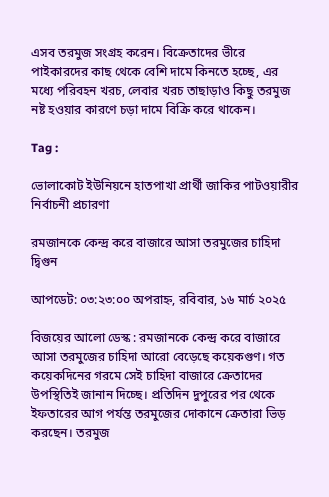এসব তরমুজ সংগ্রহ করেন। বিক্রেতাদের ভীরে পাইকারদের কাছ থেকে বেশি দামে কিনতে হচ্ছে, এর মধ্যে পরিবহন খরচ, লেবার খরচ তাছাড়াও কিছু তরমুজ নষ্ট হওয়ার কারণে চড়া দামে বিক্রি করে থাকেন।

Tag :

ভোলাকোট ইউনিয়নে হাতপাখা প্রার্থী জাকির পাটওয়ারীর নির্বাচনী প্রচারণা

রমজানকে কেন্দ্র করে বাজারে আসা তরমুজের চাহিদা দ্বিগুন

আপডেট: ০৩:২৩:০০ অপরাহ্ন, রবিবার, ১৬ মার্চ ২০২৫

বিজয়ের আলো ডেস্ক : রমজানকে কেন্দ্র করে বাজারে আসা তরমুজের চাহিদা আরো বেড়েছে কয়েকগুণ। গত কয়েকদিনের গরমে সেই চাহিদা বাজারে ক্রেতাদের উপস্থিতিই জানান দিচ্ছে। প্রতিদিন দুপুরের পর থেকে ইফতারের আগ পর্যন্ত তরমুজের দোকানে ক্রেতারা ভিড় করছেন। তরমুজ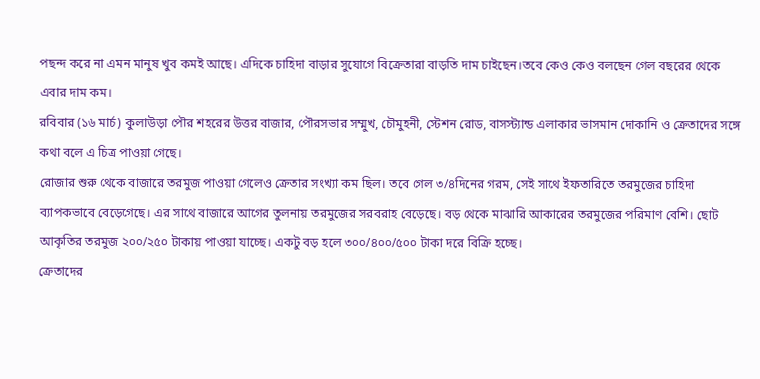পছন্দ করে না এমন মানুষ খুব কমই আছে। এদিকে চাহিদা বাড়ার সুযোগে বিক্রেতারা বাড়তি দাম চাইছেন।তবে কেও কেও বলছেন গেল বছরের থেকে এবার দাম কম।
রবিবার (১৬ মার্চ) কুলাউড়া পৌর শহরের উত্তর বাজার, পৌরসভার সম্মুখ, চৌমুহনী, স্টেশন রোড, বাসস্ট্যান্ড এলাকার ভাসমান দোকানি ও ক্রেতাদের সঙ্গে কথা বলে এ চিত্র পাওয়া গেছে।
রোজার শুরু থেকে বাজারে তরমুজ পাওয়া গেলেও ক্রেতার সংখ্যা কম ছিল। তবে গেল ৩/৪দিনের গরম, সেই সাথে ইফতারিতে তরমুজের চাহিদা ব্যাপকভাবে বেড়েগেছে। এর সাথে বাজারে আগের তুলনায় তরমুজের সরবরাহ বেড়েছে। বড় থেকে মাঝারি আকারের তরমুজের পরিমাণ বেশি। ছোট আকৃতির তরমুজ ২০০/২৫০ টাকায় পাওয়া যাচ্ছে। একটু বড় হলে ৩০০/৪০০/৫০০ টাকা দরে বিক্রি হচ্ছে।
ক্রেতাদের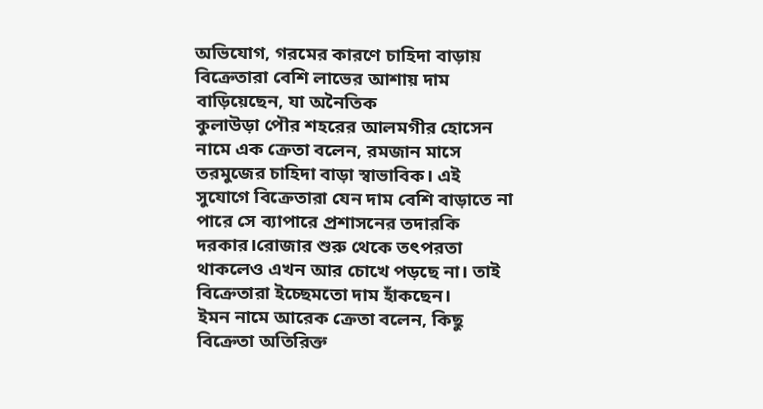অভিযোগ, গরমের কারণে চাহিদা বাড়ায় বিক্রেতারা বেশি লাভের আশায় দাম বাড়িয়েছেন, যা অনৈতিক
কুলাউড়া পৌর শহরের আলমগীর হোসেন নামে এক ক্রেতা বলেন, রমজান মাসে তরমুজের চাহিদা বাড়া স্বাভাবিক। এই সুযোগে বিক্রেতারা যেন দাম বেশি বাড়াতে না পারে সে ব্যাপারে প্রশাসনের তদারকি দরকার।রোজার শুরু থেকে তৎপরতা থাকলেও এখন আর চোখে পড়ছে না। তাই বিক্রেতারা ইচ্ছেমতো দাম হাঁকছেন।
ইমন নামে আরেক ক্রেতা বলেন, কিছু বিক্রেতা অতিরিক্ত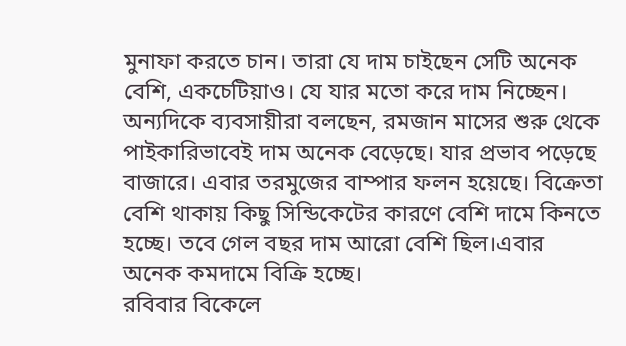মুনাফা করতে চান। তারা যে দাম চাইছেন সেটি অনেক বেশি, একচেটিয়াও। যে যার মতো করে দাম নিচ্ছেন।
অন্যদিকে ব্যবসায়ীরা বলছেন, রমজান মাসের শুরু থেকে পাইকারিভাবেই দাম অনেক বেড়েছে। যার প্রভাব পড়েছে বাজারে। এবার তরমুজের বাম্পার ফলন হয়েছে। বিক্রেতা বেশি থাকায় কিছু সিন্ডিকেটের কারণে বেশি দামে কিনতে হচ্ছে। তবে গেল বছর দাম আরো বেশি ছিল।এবার অনেক কমদামে বিক্রি হচ্ছে।
রবিবার বিকেলে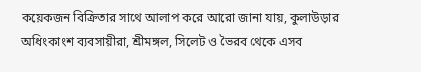কয়েকজন বিক্রিতার সাথে আলাপ করে আরো জানা যায়, কুলাউড়ার অধিংকাংশ ব্যবসায়ীরা, শ্রীমঙ্গল, সিলেট ও ভৈরব থেকে এসব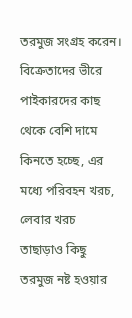তরমুজ সংগ্রহ করেন। বিক্রেতাদের ভীরে পাইকারদের কাছ থেকে বেশি দামে কিনতে হচ্ছে, এর মধ্যে পরিবহন খরচ, লেবার খরচ তাছাড়াও কিছু তরমুজ নষ্ট হওয়ার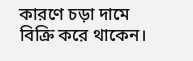কারণে চড়া দামে বিক্রি করে থাকেন।